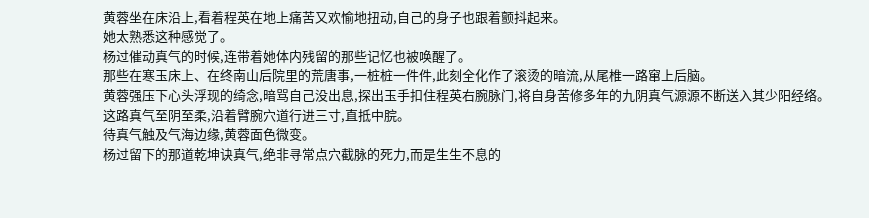黄蓉坐在床沿上,看着程英在地上痛苦又欢愉地扭动,自己的身子也跟着颤抖起来。
她太熟悉这种感觉了。
杨过催动真气的时候,连带着她体内残留的那些记忆也被唤醒了。
那些在寒玉床上、在终南山后院里的荒唐事,一桩桩一件件,此刻全化作了滚烫的暗流,从尾椎一路窜上后脑。
黄蓉强压下心头浮现的绮念,暗骂自己没出息,探出玉手扣住程英右腕脉门,将自身苦修多年的九阴真气源源不断送入其少阳经络。
这路真气至阴至柔,沿着臂腕穴道行进三寸,直抵中脘。
待真气触及气海边缘,黄蓉面色微变。
杨过留下的那道乾坤诀真气,绝非寻常点穴截脉的死力,而是生生不息的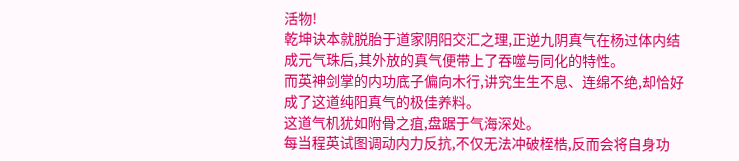活物!
乾坤诀本就脱胎于道家阴阳交汇之理,正逆九阴真气在杨过体内结成元气珠后,其外放的真气便带上了吞噬与同化的特性。
而英神剑掌的内功底子偏向木行,讲究生生不息、连绵不绝,却恰好成了这道纯阳真气的极佳养料。
这道气机犹如附骨之疽,盘踞于气海深处。
每当程英试图调动内力反抗,不仅无法冲破桎梏,反而会将自身功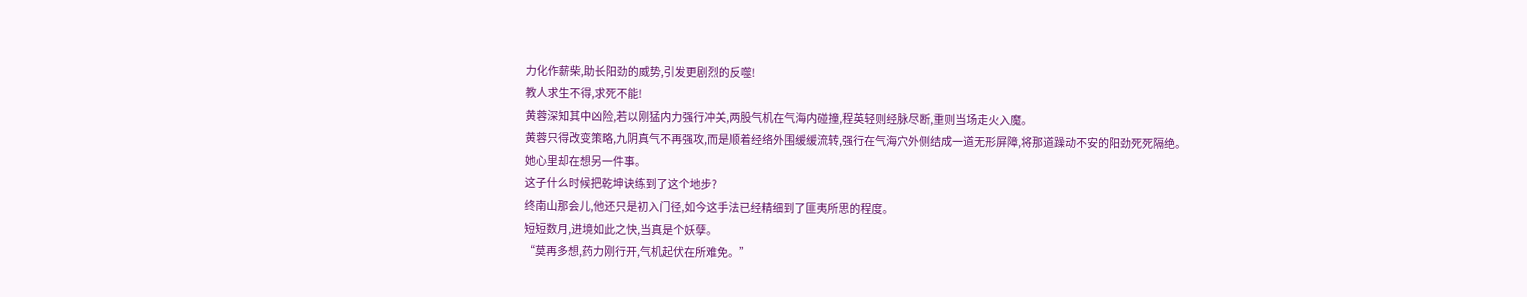力化作薪柴,助长阳劲的威势,引发更剧烈的反噬!
教人求生不得,求死不能!
黄蓉深知其中凶险,若以刚猛内力强行冲关,两股气机在气海内碰撞,程英轻则经脉尽断,重则当场走火入魔。
黄蓉只得改变策略,九阴真气不再强攻,而是顺着经络外围缓缓流转,强行在气海穴外侧结成一道无形屏障,将那道躁动不安的阳劲死死隔绝。
她心里却在想另一件事。
这子什么时候把乾坤诀练到了这个地步?
终南山那会儿,他还只是初入门径,如今这手法已经精细到了匪夷所思的程度。
短短数月,进境如此之快,当真是个妖孽。
“莫再多想,药力刚行开,气机起伏在所难免。”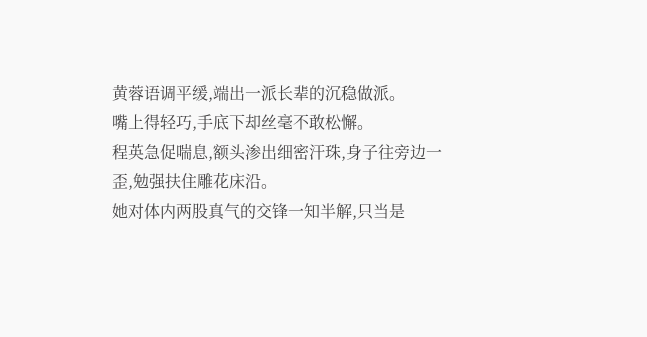黄蓉语调平缓,端出一派长辈的沉稳做派。
嘴上得轻巧,手底下却丝毫不敢松懈。
程英急促喘息,额头渗出细密汗珠,身子往旁边一歪,勉强扶住雕花床沿。
她对体内两股真气的交锋一知半解,只当是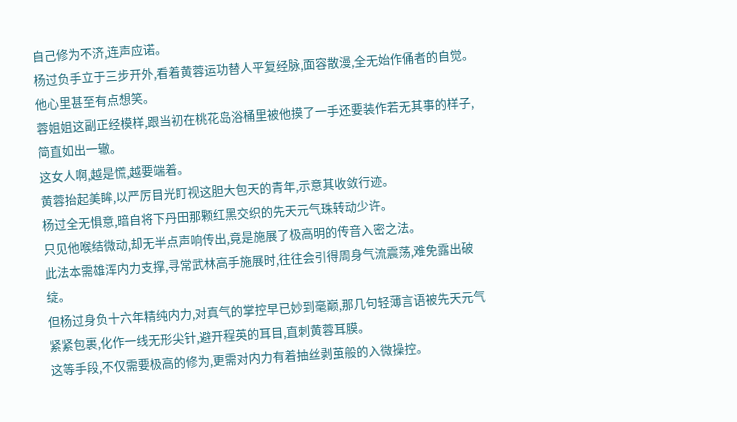自己修为不济,连声应诺。
杨过负手立于三步开外,看着黄蓉运功替人平复经脉,面容散漫,全无始作俑者的自觉。
他心里甚至有点想笑。
蓉姐姐这副正经模样,跟当初在桃花岛浴桶里被他摸了一手还要装作若无其事的样子,简直如出一辙。
这女人啊,越是慌,越要端着。
黄蓉抬起美眸,以严厉目光盯视这胆大包天的青年,示意其收敛行迹。
杨过全无惧意,暗自将下丹田那颗红黑交织的先天元气珠转动少许。
只见他喉结微动,却无半点声响传出,竟是施展了极高明的传音入密之法。
此法本需雄浑内力支撑,寻常武林高手施展时,往往会引得周身气流震荡,难免露出破绽。
但杨过身负十六年精纯内力,对真气的掌控早已妙到毫巅,那几句轻薄言语被先天元气紧紧包裹,化作一线无形尖针,避开程英的耳目,直刺黄蓉耳膜。
这等手段,不仅需要极高的修为,更需对内力有着抽丝剥茧般的入微操控。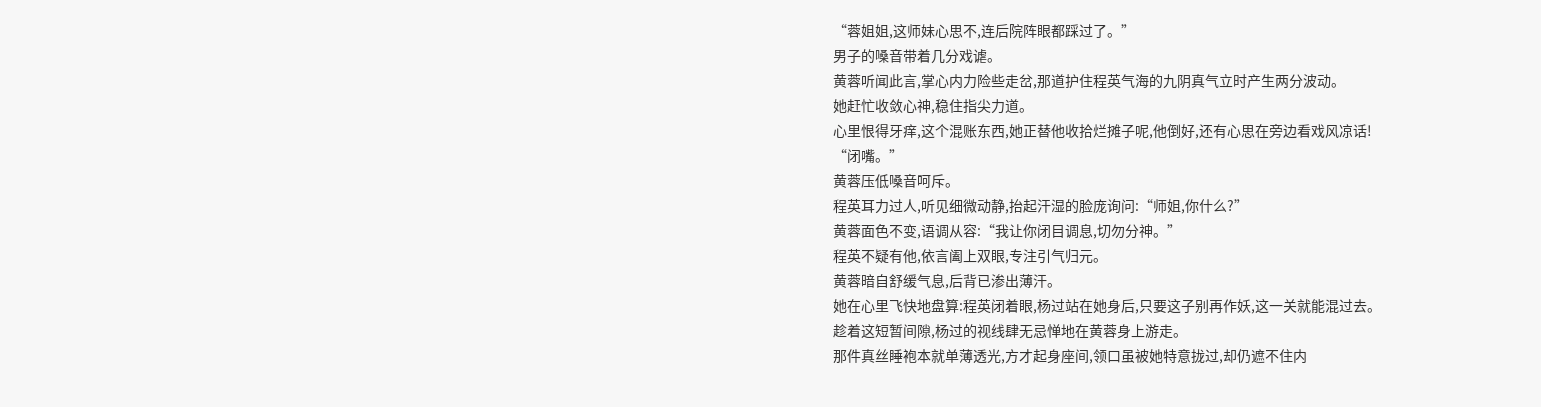“蓉姐姐,这师妹心思不,连后院阵眼都踩过了。”
男子的嗓音带着几分戏谑。
黄蓉听闻此言,掌心内力险些走岔,那道护住程英气海的九阴真气立时产生两分波动。
她赶忙收敛心神,稳住指尖力道。
心里恨得牙痒,这个混账东西,她正替他收拾烂摊子呢,他倒好,还有心思在旁边看戏风凉话!
“闭嘴。”
黄蓉压低嗓音呵斥。
程英耳力过人,听见细微动静,抬起汗湿的脸庞询问:“师姐,你什么?”
黄蓉面色不变,语调从容:“我让你闭目调息,切勿分神。”
程英不疑有他,依言阖上双眼,专注引气归元。
黄蓉暗自舒缓气息,后背已渗出薄汗。
她在心里飞快地盘算:程英闭着眼,杨过站在她身后,只要这子别再作妖,这一关就能混过去。
趁着这短暂间隙,杨过的视线肆无忌惮地在黄蓉身上游走。
那件真丝睡袍本就单薄透光,方才起身座间,领口虽被她特意拢过,却仍遮不住内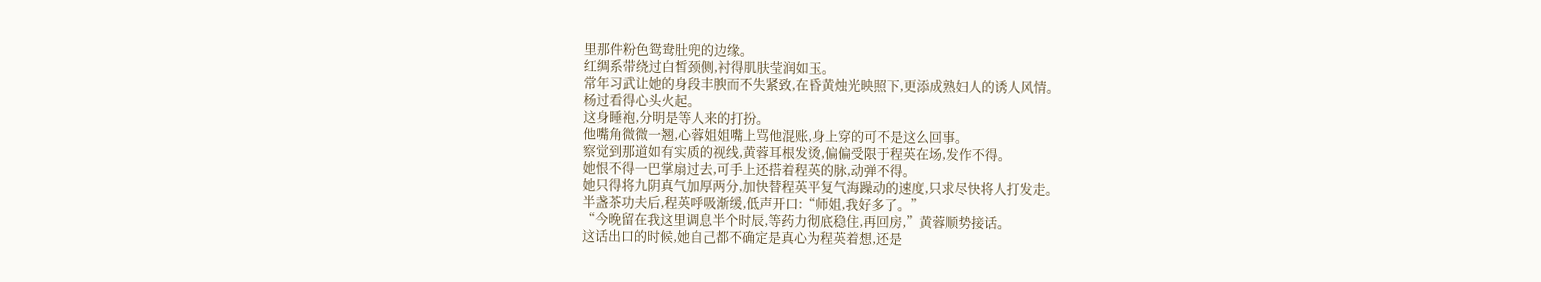里那件粉色鸳鸯肚兜的边缘。
红绸系带绕过白皙颈侧,衬得肌肤莹润如玉。
常年习武让她的身段丰腴而不失紧致,在昏黄烛光映照下,更添成熟妇人的诱人风情。
杨过看得心头火起。
这身睡袍,分明是等人来的打扮。
他嘴角微微一翘,心蓉姐姐嘴上骂他混账,身上穿的可不是这么回事。
察觉到那道如有实质的视线,黄蓉耳根发烫,偏偏受限于程英在场,发作不得。
她恨不得一巴掌扇过去,可手上还搭着程英的脉,动弹不得。
她只得将九阴真气加厚两分,加快替程英平复气海躁动的速度,只求尽快将人打发走。
半盏茶功夫后,程英呼吸渐缓,低声开口:“师姐,我好多了。”
“今晚留在我这里调息半个时辰,等药力彻底稳住,再回房,”黄蓉顺势接话。
这话出口的时候,她自己都不确定是真心为程英着想,还是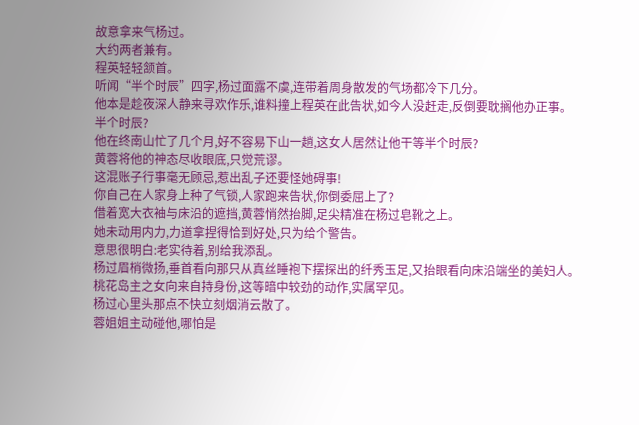故意拿来气杨过。
大约两者兼有。
程英轻轻颔首。
听闻“半个时辰”四字,杨过面露不虞,连带着周身散发的气场都冷下几分。
他本是趁夜深人静来寻欢作乐,谁料撞上程英在此告状,如今人没赶走,反倒要耽搁他办正事。
半个时辰?
他在终南山忙了几个月,好不容易下山一趟,这女人居然让他干等半个时辰?
黄蓉将他的神态尽收眼底,只觉荒谬。
这混账子行事毫无顾忌,惹出乱子还要怪她碍事!
你自己在人家身上种了气锁,人家跑来告状,你倒委屈上了?
借着宽大衣袖与床沿的遮挡,黄蓉悄然抬脚,足尖精准在杨过皂靴之上。
她未动用内力,力道拿捏得恰到好处,只为给个警告。
意思很明白:老实待着,别给我添乱。
杨过眉梢微扬,垂首看向那只从真丝睡袍下摆探出的纤秀玉足,又抬眼看向床沿端坐的美妇人。
桃花岛主之女向来自持身份,这等暗中较劲的动作,实属罕见。
杨过心里头那点不快立刻烟消云散了。
蓉姐姐主动碰他,哪怕是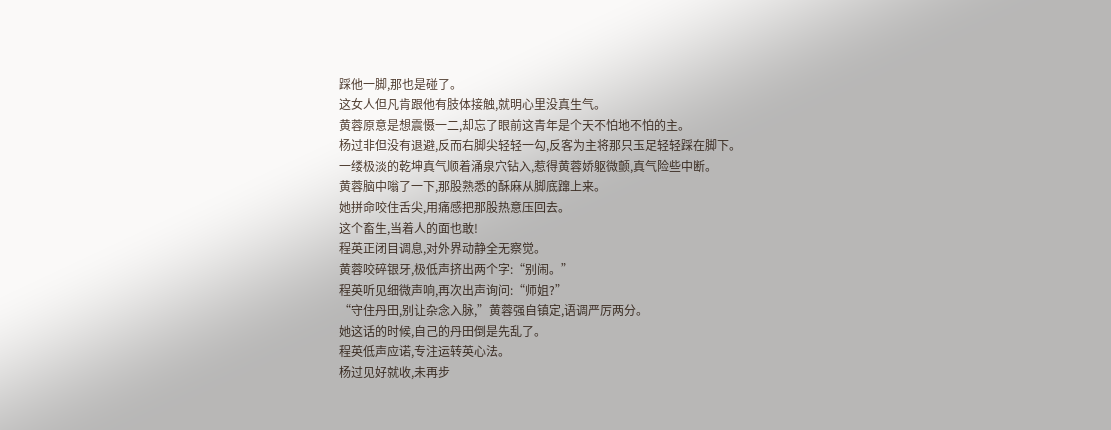踩他一脚,那也是碰了。
这女人但凡肯跟他有肢体接触,就明心里没真生气。
黄蓉原意是想震慑一二,却忘了眼前这青年是个天不怕地不怕的主。
杨过非但没有退避,反而右脚尖轻轻一勾,反客为主将那只玉足轻轻踩在脚下。
一缕极淡的乾坤真气顺着涌泉穴钻入,惹得黄蓉娇躯微颤,真气险些中断。
黄蓉脑中嗡了一下,那股熟悉的酥麻从脚底蹿上来。
她拼命咬住舌尖,用痛感把那股热意压回去。
这个畜生,当着人的面也敢!
程英正闭目调息,对外界动静全无察觉。
黄蓉咬碎银牙,极低声挤出两个字:“别闹。”
程英听见细微声响,再次出声询问:“师姐?”
“守住丹田,别让杂念入脉,”黄蓉强自镇定,语调严厉两分。
她这话的时候,自己的丹田倒是先乱了。
程英低声应诺,专注运转英心法。
杨过见好就收,未再步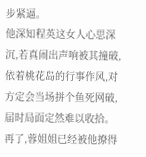步紧逼。
他深知程英这女人心思深沉,若真闹出声响被其撞破,依着桃花岛的行事作风,对方定会当场拼个鱼死网破,届时局面定然难以收拾。
再了,蓉姐姐已经被他撩得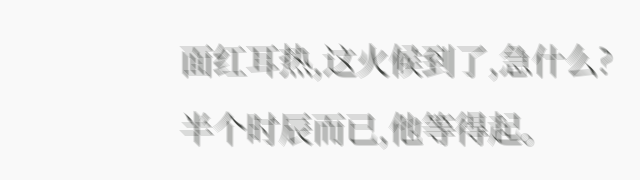面红耳热,这火候到了,急什么?
半个时辰而已,他等得起。